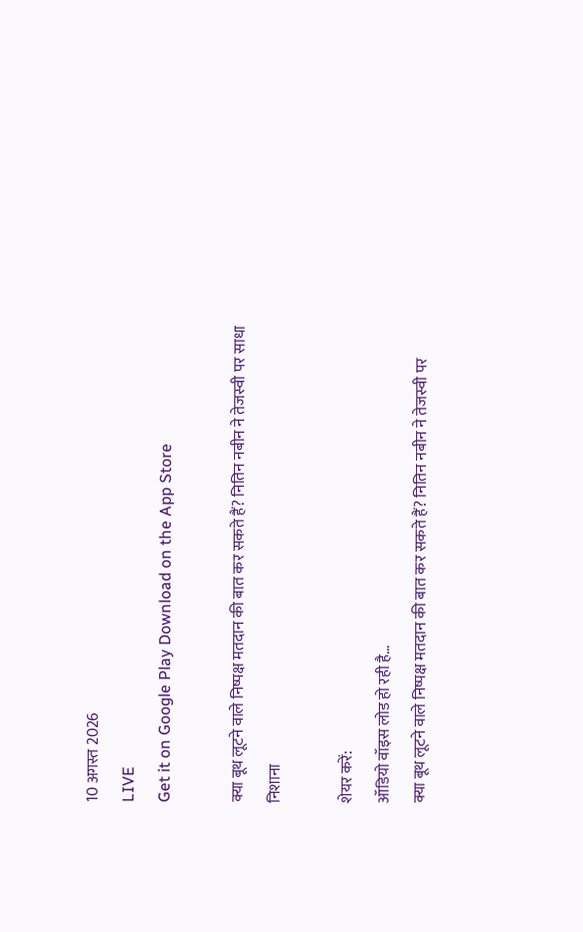10 अगस्त 2026
LIVE
Get it on Google Play Download on the App Store

क्या बूथ लूटने वाले निष्पक्ष मतदान की बात कर सकते हैं? नितिन नबीन ने तेजस्वी पर साधा निशाना

शेयर करें:
ऑडियो वॉइस लोड हो रही है…
क्या बूथ लूटने वाले निष्पक्ष मतदान की बात कर सकते हैं? नितिन नबीन ने तेजस्वी पर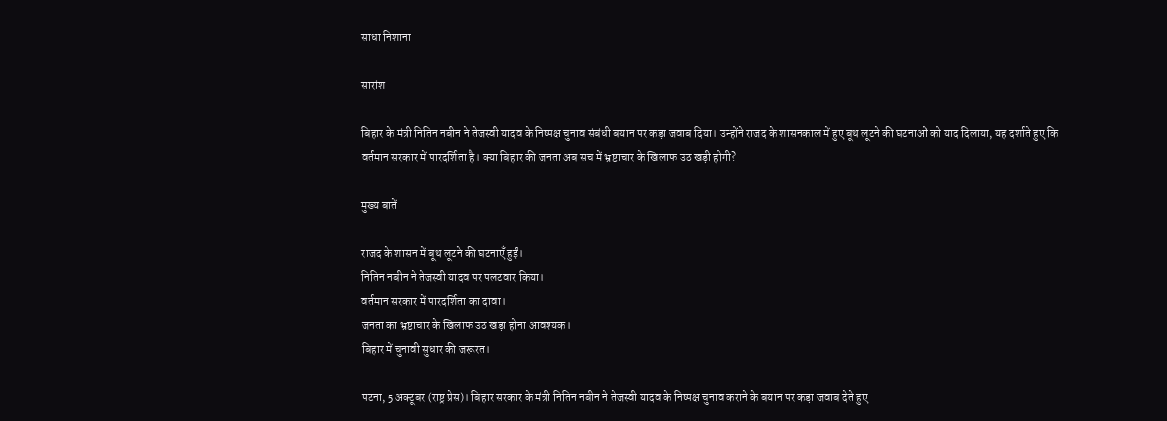साधा निशाना

सारांश

बिहार के मंत्री नितिन नबीन ने तेजस्वी यादव के निष्पक्ष चुनाव संबंधी बयान पर कड़ा जवाब दिया। उन्होंने राजद के शासनकाल में हुए बूथ लूटने की घटनाओं को याद दिलाया, यह दर्शाते हुए कि वर्तमान सरकार में पारदर्शिता है। क्या बिहार की जनता अब सच में भ्रष्टाचार के खिलाफ उठ खड़ी होगी?

मुख्य बातें

राजद के शासन में बूथ लूटने की घटनाएँ हुईं।
नितिन नबीन ने तेजस्वी यादव पर पलटवार किया।
वर्तमान सरकार में पारदर्शिता का दावा।
जनता का भ्रष्टाचार के खिलाफ उठ खड़ा होना आवश्यक।
बिहार में चुनावी सुधार की जरूरत।

पटना, 5 अक्टूबर (राष्ट्र प्रेस)। बिहार सरकार के मंत्री नितिन नबीन ने तेजस्वी यादव के निष्पक्ष चुनाव कराने के बयान पर कड़ा जवाब देते हुए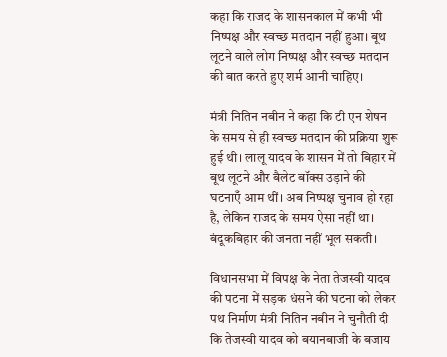कहा कि राजद के शासनकाल में कभी भी निष्पक्ष और स्वच्छ मतदान नहीं हुआ। बूथ लूटने वाले लोग निष्पक्ष और स्वच्छ मतदान की बात करते हुए शर्म आनी चाहिए।

मंत्री नितिन नबीन ने कहा कि टी एन शेषन के समय से ही स्वच्छ मतदान की प्रक्रिया शुरू हुई थी। लालू यादव के शासन में तो बिहार में बूथ लूटने और बैलेट बॉक्स उड़ाने की घटनाएँ आम थीं। अब निष्पक्ष चुनाव हो रहा है, लेकिन राजद के समय ऐसा नहीं था। बंदूकबिहार की जनता नहीं भूल सकती।

विधानसभा में विपक्ष के नेता तेजस्वी यादव की पटना में सड़क धंसने की घटना को लेकर पथ निर्माण मंत्री नितिन नबीन ने चुनौती दी कि तेजस्वी यादव को बयानबाजी के बजाय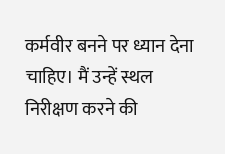कर्मवीर बनने पर ध्यान देना चाहिए। मैं उन्हें स्थल निरीक्षण करने की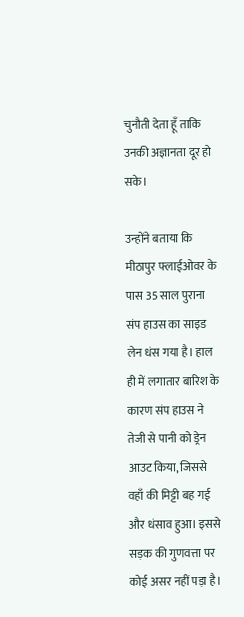चुनौती देता हूँ ताकि उनकी अज्ञानता दूर हो सके।

उन्होंने बताया कि मीठापुर फ्लाईओवर के पास 35 साल पुराना संप हाउस का साइड लेन धंस गया है। हाल ही में लगातार बारिश के कारण संप हाउस ने तेजी से पानी को ड्रेन आउट किया, जिससे वहाँ की मिट्टी बह गई और धंसाव हुआ। इससे सड़क की गुणवत्ता पर कोई असर नहीं पड़ा है।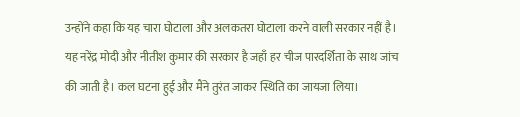उन्होंने कहा कि यह चारा घोटाला और अलकतरा घोटाला करने वाली सरकार नहीं है। यह नरेंद्र मोदी और नीतीश कुमार की सरकार है जहाँ हर चीज पारदर्शिता के साथ जांच की जाती है। कल घटना हुई और मैंने तुरंत जाकर स्थिति का जायजा लिया।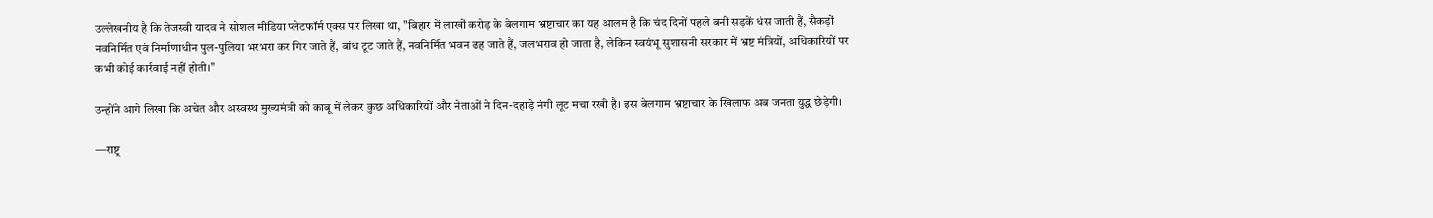उल्लेखनीय है कि तेजस्वी यादव ने सोशल मीडिया प्लेटफॉर्म एक्स पर लिखा था, "बिहार में लाखों करोड़ के बेलगाम भ्रष्टाचार का यह आलम है कि चंद दिनों पहले बनी सड़कें धंस जाती हैं, सैकड़ों नवनिर्मित एवं निर्माणाधीन पुल-पुलिया भरभरा कर गिर जाते हैं, बांध टूट जाते हैं, नवनिर्मित भवन ढह जाते हैं, जलभराव हो जाता है, लेकिन स्वयंभू सुशासनी सरकार में भ्रष्ट मंत्रियों, अधिकारियों पर कभी कोई कार्रवाई नहीं होती।"

उन्होंने आगे लिखा कि अचेत और अस्वस्थ मुख्यमंत्री को काबू में लेकर कुछ अधिकारियों और नेताओं ने दिन-दहाड़े नंगी लूट मचा रखी है। इस बेलगाम भ्रष्टाचार के खिलाफ अब जनता युद्ध छेड़ेगी।

—राष्ट्र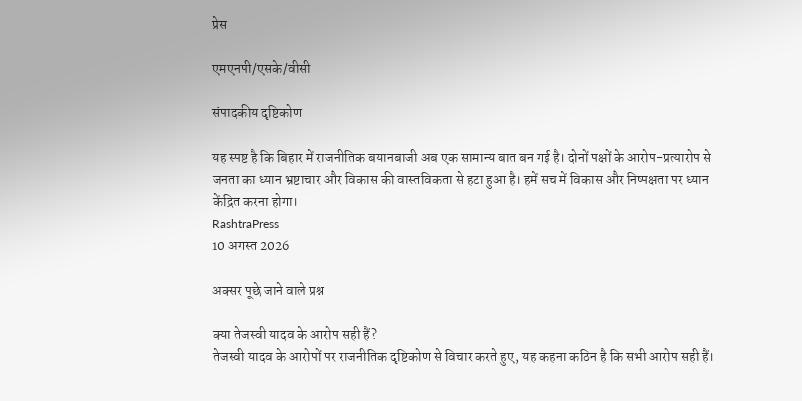प्रेस

एमएनपी/एसके/वीसी

संपादकीय दृष्टिकोण

यह स्पष्ट है कि बिहार में राजनीतिक बयानबाजी अब एक सामान्य बात बन गई है। दोनों पक्षों के आरोप-प्रत्यारोप से जनता का ध्यान भ्रष्टाचार और विकास की वास्तविकता से हटा हुआ है। हमें सच में विकास और निष्पक्षता पर ध्यान केंद्रित करना होगा।
RashtraPress
10 अगस्त 2026

अक्सर पूछे जाने वाले प्रश्न

क्या तेजस्वी यादव के आरोप सही हैं?
तेजस्वी यादव के आरोपों पर राजनीतिक दृष्टिकोण से विचार करते हुए, यह कहना कठिन है कि सभी आरोप सही हैं।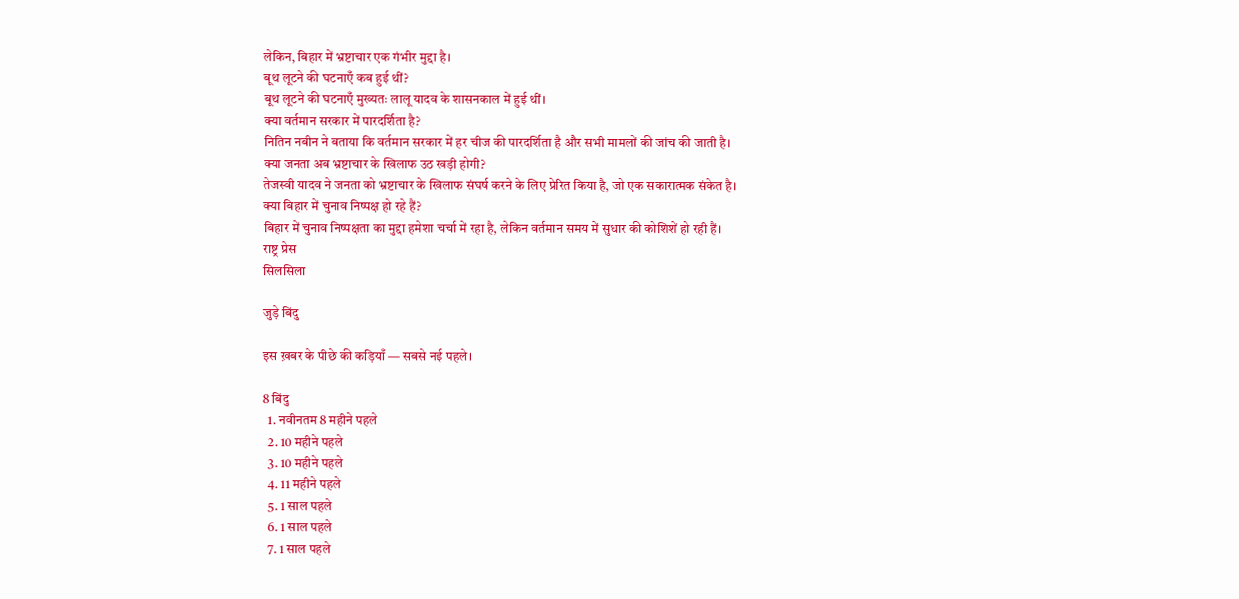लेकिन, बिहार में भ्रष्टाचार एक गंभीर मुद्दा है।
बूथ लूटने की घटनाएँ कब हुई थीं?
बूथ लूटने की घटनाएँ मुख्यतः लालू यादव के शासनकाल में हुई थीं।
क्या वर्तमान सरकार में पारदर्शिता है?
नितिन नबीन ने बताया कि वर्तमान सरकार में हर चीज की पारदर्शिता है और सभी मामलों की जांच की जाती है।
क्या जनता अब भ्रष्टाचार के खिलाफ उठ खड़ी होगी?
तेजस्वी यादव ने जनता को भ्रष्टाचार के खिलाफ संघर्ष करने के लिए प्रेरित किया है, जो एक सकारात्मक संकेत है।
क्या बिहार में चुनाव निष्पक्ष हो रहे हैं?
बिहार में चुनाव निष्पक्षता का मुद्दा हमेशा चर्चा में रहा है, लेकिन वर्तमान समय में सुधार की कोशिशें हो रही हैं।
राष्ट्र प्रेस
सिलसिला

जुड़े बिंदु

इस ख़बर के पीछे की कड़ियाँ — सबसे नई पहले।

8 बिंदु
  1. नवीनतम 8 महीने पहले
  2. 10 महीने पहले
  3. 10 महीने पहले
  4. 11 महीने पहले
  5. 1 साल पहले
  6. 1 साल पहले
  7. 1 साल पहले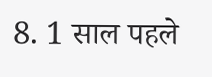8. 1 साल पहले